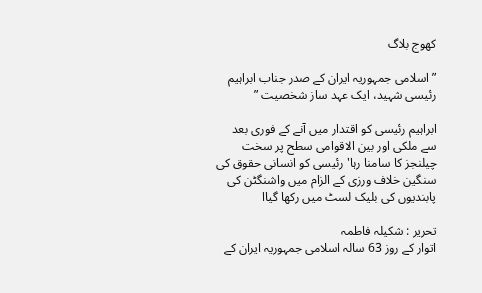کھوج بلاگ

”اسلامی جمہوریہ ایران کے صدر جناب ابراہیم رئیسی شہید، ایک عہد ساز شخصیت ”

ابراہیم رئیسی کو اقتدار میں آنے کے فوری بعد سے ملکی اور بین الاقوامی سطح پر سخت چیلنجز کا سامنا رہا' رئیسی کو انسانی حقوق کی سنگین خلاف ورزی کے الزام میں واشنگٹن کی پابندیوں کی بلیک لسٹ میں رکھا گیاا

تحریر : شکیلہ فاطمہ
اتوار کے روز 63 سالہ اسلامی جمہوریہ ایران کے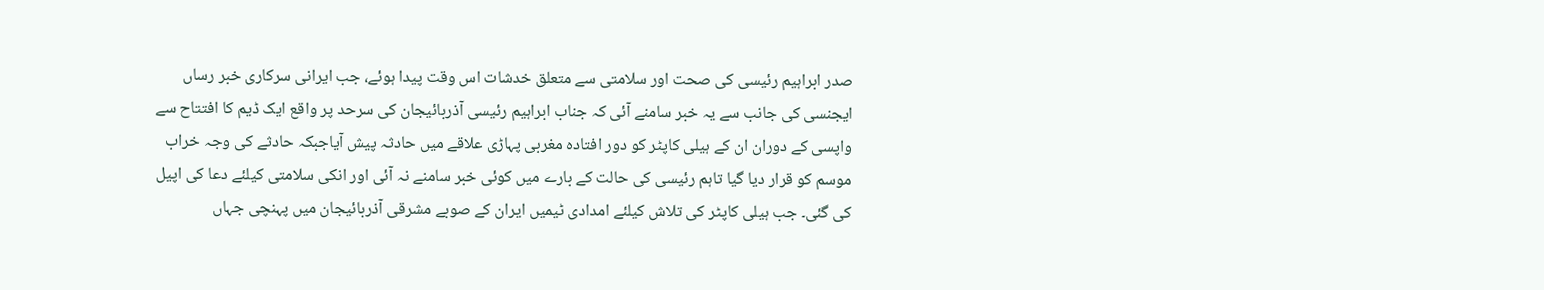صدر ابراہیم رئیسی کی صحت اور سلامتی سے متعلق خدشات اس وقت پیدا ہوئے، جب ایرانی سرکاری خبر رساں ایجنسی کی جانب سے یہ خبر سامنے آئی کہ جناب ابراہیم رئیسی آذربائیجان کی سرحد پر واقع ایک ڈیم کا افتتاح سے واپسی کے دوران ان کے ہیلی کاپٹر کو دور افتادہ مغربی پہاڑی علاقے میں حادثہ پیش آیاجبکہ حادثے کی وجہ خراب موسم کو قرار دیا گیا تاہم رئیسی کی حالت کے بارے میں کوئی خبر سامنے نہ آئی اور انکی سلامتی کیلئے دعا کی اپیل کی گئی۔ جب ہیلی کاپٹر کی تلاش کیلئے امدادی ٹیمیں ایران کے صوبے مشرقی آذربائیجان میں پہنچی جہاں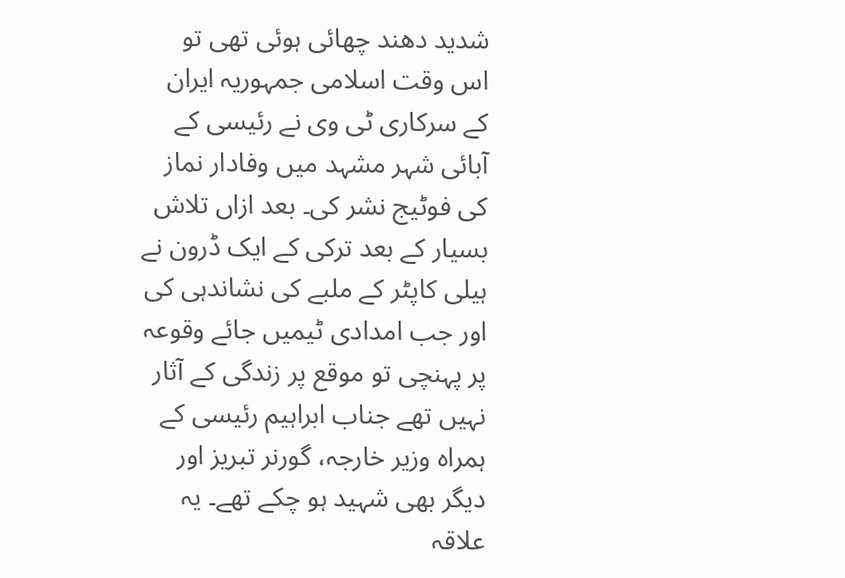شدید دھند چھائی ہوئی تھی تو اس وقت اسلامی جمہوریہ ایران کے سرکاری ٹی وی نے رئیسی کے آبائی شہر مشہد میں وفادار نماز کی فوٹیج نشر کی۔ بعد ازاں تلاش بسیار کے بعد ترکی کے ایک ڈرون نے ہیلی کاپٹر کے ملبے کی نشاندہی کی اور جب امدادی ٹیمیں جائے وقوعہ پر پہنچی تو موقع پر زندگی کے آثار نہیں تھے جناب ابراہیم رئیسی کے ہمراہ وزیر خارجہ، گورنر تبریز اور دیگر بھی شہید ہو چکے تھے۔ یہ علاقہ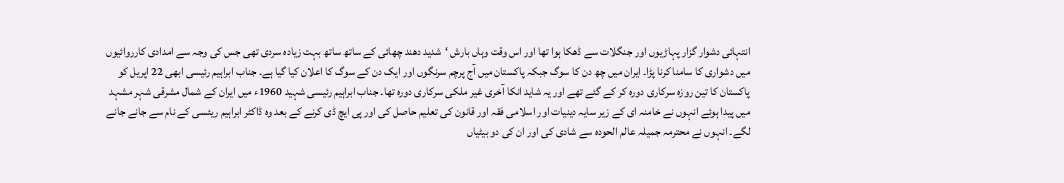انتہائی دشوار گزار پہاڑیوں اور جنگلات سے ڈھکا ہوا تھا اور اس وقت وہاں بارش ‘شدید دھند چھائی کے ساتھ ساتھ بہت زیادہ سردی تھی جس کی وجہ سے امدادی کارروائیوں میں دشواری کا سامنا کرنا پڑا۔ ایران میں چھ دن کا سوگ جبکہ پاکستان میں آج پرچم سرنگوں اور ایک دن کے سوگ کا اعلان کیا گیا ہے۔ جناب ابراہیم رئیسی ابھی 22 اپریل کو پاکستان کا تین روزہ سرکاری دورہ کر کے گئے تھے اور یہ شاید انکا آخری غیر ملکی سرکاری دورہ تھا۔ جناب ابراہیم رئیسی شہید 1960ء میں ایران کے شمال مشرقی شہر مشہد میں پیدا ہوئے انہوں نے خامنہ ای کے زیر سایہ دینیات اور اسلامی فقہ اور قانون کی تعلیم حاصل کی اور پی ایچ ڈی کرنے کے بعد وہ ڈاکٹر ابراہیم ریئسی کے نام سے جانے جانے لگے۔ انہوں نے محترمہ جمیلہ عالم الحودہ سے شادی کی اور ان کی دو بیٹیاں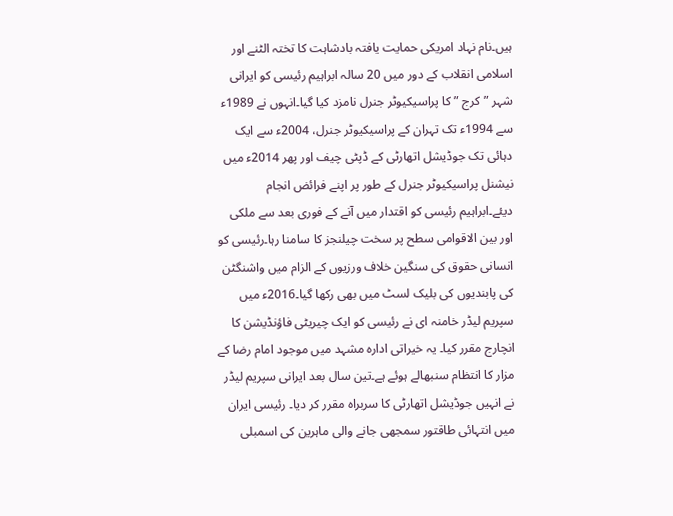ہیں۔نام نہاد امریکی حمایت یافتہ بادشاہت کا تختہ الٹنے اور اسلامی انقلاب کے دور میں 20 سالہ ابراہیم رئیسی کو ایرانی شہر ”کرج ” کا پراسیکیوٹر جنرل نامزد کیا گیا۔انہوں نے 1989ء سے 1994ء تک تہران کے پراسیکیوٹر جنرل، 2004ء سے ایک دہائی تک جوڈیشل اتھارٹی کے ڈپٹی چیف اور پھر 2014ء میں نیشنل پراسیکیوٹر جنرل کے طور پر اپنے فرائض انجام دیئے۔ابراہیم رئیسی کو اقتدار میں آنے کے فوری بعد سے ملکی اور بین الاقوامی سطح پر سخت چیلنجز کا سامنا رہا۔رئیسی کو انسانی حقوق کی سنگین خلاف ورزیوں کے الزام میں واشنگٹن کی پابندیوں کی بلیک لسٹ میں بھی رکھا گیا۔2016ء میں سپریم لیڈر خامنہ ای نے رئیسی کو ایک چیریٹی فاؤنڈیشن کا انچارج مقرر کیا۔ یہ خیراتی ادارہ مشہد میں موجود امام رضا کے مزار کا انتظام سنبھالے ہوئے ہے۔تین سال بعد ایرانی سپریم لیڈر نے انہیں جوڈیشل اتھارٹی کا سربراہ مقرر کر دیا۔ رئیسی ایران میں انتہائی طاقتور سمجھی جانے والی ماہرین کی اسمبلی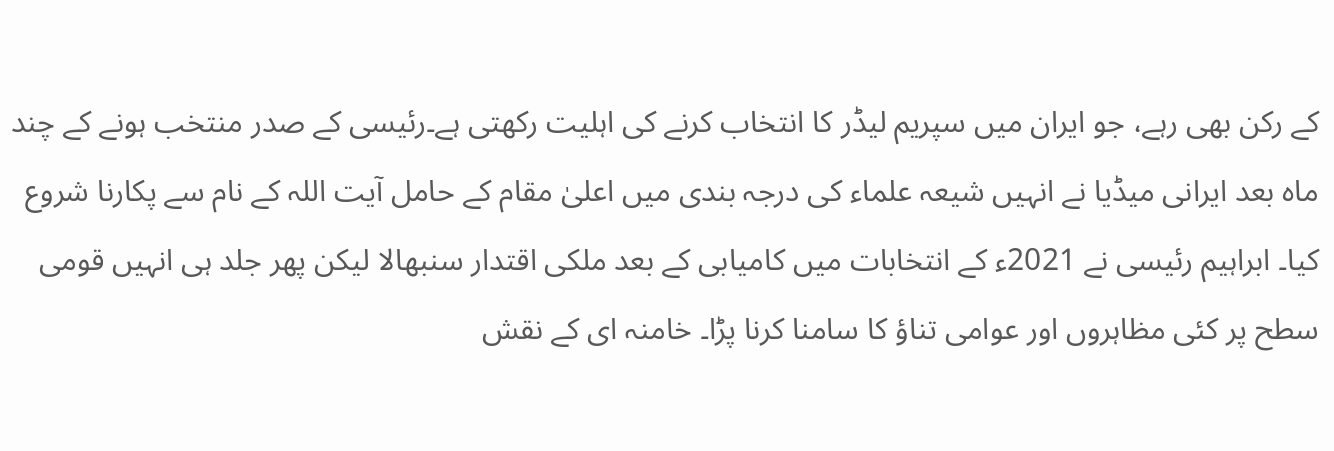کے رکن بھی رہے، جو ایران میں سپریم لیڈر کا انتخاب کرنے کی اہلیت رکھتی ہے۔رئیسی کے صدر منتخب ہونے کے چند ماہ بعد ایرانی میڈیا نے انہیں شیعہ علماء کی درجہ بندی میں اعلیٰ مقام کے حامل آیت اللہ کے نام سے پکارنا شروع کیا۔ ابراہیم رئیسی نے 2021ء کے انتخابات میں کامیابی کے بعد ملکی اقتدار سنبھالا لیکن پھر جلد ہی انہیں قومی سطح پر کئی مظاہروں اور عوامی تناؤ کا سامنا کرنا پڑا۔ خامنہ ای کے نقش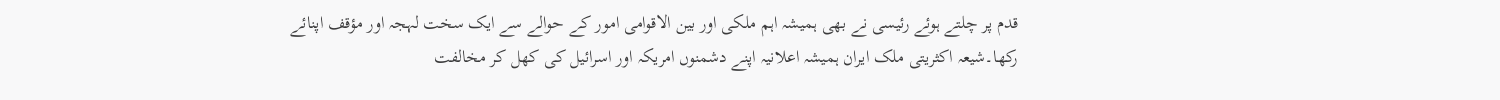قدم پر چلتے ہوئے رئیسی نے بھی ہمیشہ اہم ملکی اور بین الاقوامی امور کے حوالے سے ایک سخت لہجہ اور مؤقف اپنائے رکھا۔شیعہ اکثریتی ملک ایران ہمیشہ اعلانیہ اپنے دشمنوں امریکہ اور اسرائیل کی کھل کر مخالفت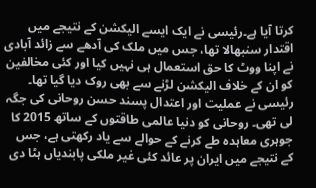کرتا آیا ہے۔رئیسی نے ایک ایسے الیکشن کے نتیجے میں اقتدار سنبھالا تھا، جس میں ملک کی آدھے سے زائد آبادی نے اپنا ووٹ کا حق استعمال ہی نہیں کیا اور کئی مخالفین کو ان کے خلاف الیکشن لڑنے سے بھی روک دیا گیا تھا۔ رئیسی نے عملیت اور اعتدال پسند حسن روحانی کی جگہ لی تھی۔ روحانی کو دنیا عالمی طاقتوں کے ساتھ 2015 کا جوہری معاہدہ طے کرنے کے حوالے سے یاد رکھتی ہے، جس کے نتیجے میں ایران پر عائد کئی غیر ملکی پابندیاں ہٹا دی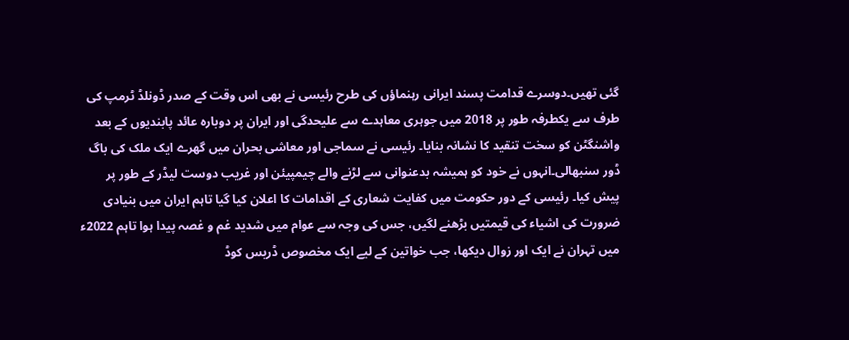گئی تھیں۔دوسرے قدامت پسند ایرانی رہنماؤں کی طرح رئیسی نے بھی اس وقت کے صدر ڈونلڈ ٹرمپ کی طرف سے یکطرفہ طور پر 2018 میں جوہری معاہدے سے علیحدگی اور ایران پر دوبارہ عائد پابندیوں کے بعد واشنگٹن کو سخت تنقید کا نشانہ بنایا۔ رئیسی نے سماجی اور معاشی بحران میں گھرے ایک ملک کی باگ ڈور سنبھالی۔انہوں نے خود کو ہمیشہ بدعنوانی سے لڑنے والے چیمپیئن اور غریب دوست لیڈر کے طور پر پیش کیا۔ رئیسی کے دور حکومت میں کفایت شعاری کے اقدامات کا اعلان کیا گیا تاہم ایران میں بنیادی ضرورت کی اشیاء کی قیمتیں بڑھنے لگیں، جس کی وجہ سے عوام میں شدید غم و غصہ پیدا ہوا تاہم 2022ء میں تہران نے ایک اور زوال دیکھا، جب خواتین کے لیے ایک مخصوص ڈریس کوڈ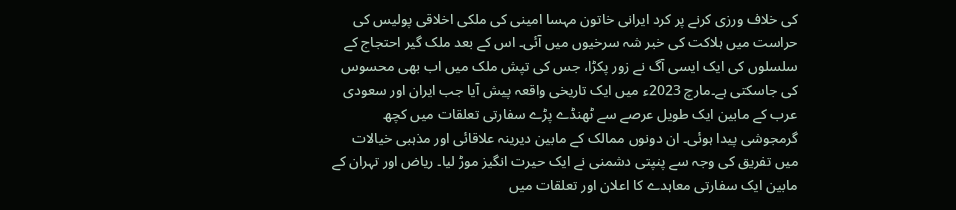کی خلاف ورزی کرنے پر کرد ایرانی خاتون مہسا امینی کی ملکی اخلاقی پولیس کی حراست میں ہلاکت کی خبر شہ سرخیوں میں آئی۔ اس کے بعد ملک گیر احتجاج کے سلسلوں کی ایک ایسی آگ نے زور پکڑا، جس کی تپش ملک میں اب بھی محسوس کی جاسکتی ہے۔مارچ 2023ء میں ایک تاریخی واقعہ پیش آیا جب ایران اور سعودی عرب کے مابین ایک طویل عرصے سے ٹھنڈے پڑے سفارتی تعلقات میں کچھ گرمجوشی پیدا ہوئی۔ ان دونوں ممالک کے مابین دیرینہ علاقائی اور مذہبی خیالات میں تفریق کی وجہ سے پنپتی دشمنی نے ایک حیرت انگیز موڑ لیا۔ ریاض اور تہران کے مابین ایک سفارتی معاہدے کا اعلان اور تعلقات میں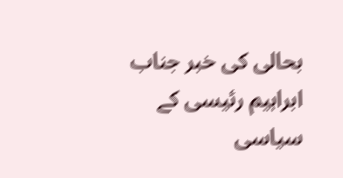بحالی کی خبر جناب ابراہیم رئیسی کے سیاسی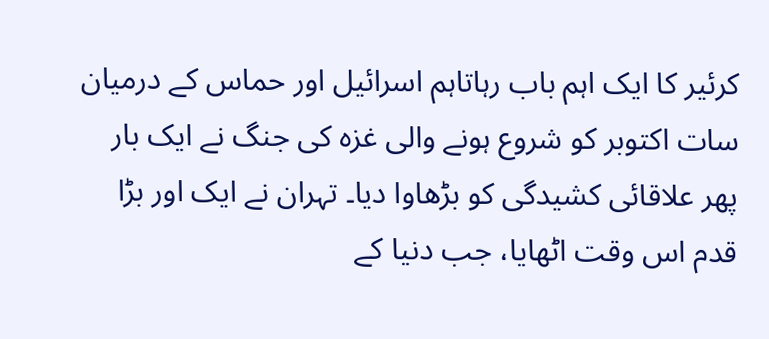کرئیر کا ایک اہم باب رہاتاہم اسرائیل اور حماس کے درمیان سات اکتوبر کو شروع ہونے والی غزہ کی جنگ نے ایک بار پھر علاقائی کشیدگی کو بڑھاوا دیا۔ تہران نے ایک اور بڑا قدم اس وقت اٹھایا، جب دنیا کے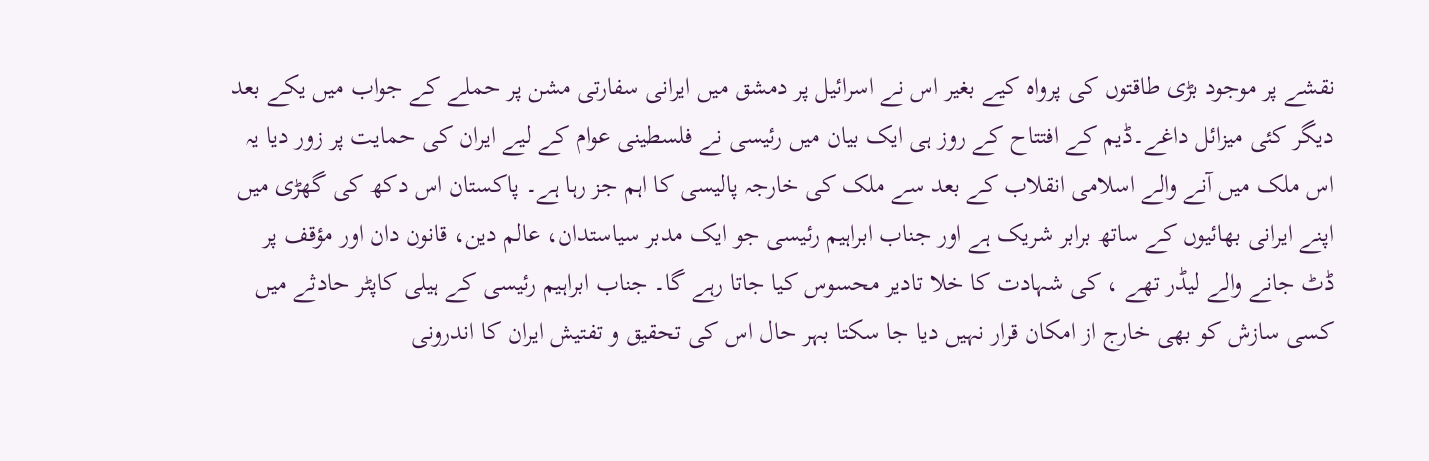نقشے پر موجود بڑی طاقتوں کی پرواہ کیے بغیر اس نے اسرائیل پر دمشق میں ایرانی سفارتی مشن پر حملے کے جواب میں یکے بعد دیگر کئی میزائل داغے۔ڈیم کے افتتاح کے روز ہی ایک بیان میں رئیسی نے فلسطینی عوام کے لیے ایران کی حمایت پر زور دیا یہ اس ملک میں آنے والے اسلامی انقلاب کے بعد سے ملک کی خارجہ پالیسی کا اہم جز رہا ہے۔ پاکستان اس دکھ کی گھڑی میں اپنے ایرانی بھائیوں کے ساتھ برابر شریک ہے اور جناب ابراہیم رئیسی جو ایک مدبر سیاستدان، عالم دین، قانون دان اور مؤقف پر ڈٹ جانے والے لیڈر تھے ، کی شہادت کا خلا تادیر محسوس کیا جاتا رہے گا۔ جناب ابراہیم رئیسی کے ہیلی کاپٹر حادثے میں کسی سازش کو بھی خارج از امکان قرار نہیں دیا جا سکتا بہر حال اس کی تحقیق و تفتیش ایران کا اندرونی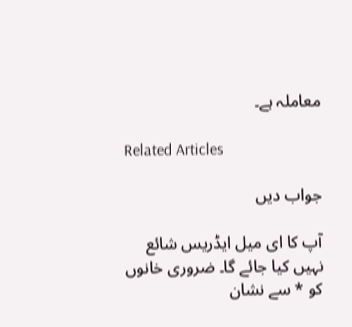معاملہ ہے۔

Related Articles

جواب دیں

آپ کا ای میل ایڈریس شائع نہیں کیا جائے گا۔ ضروری خانوں کو * سے نشان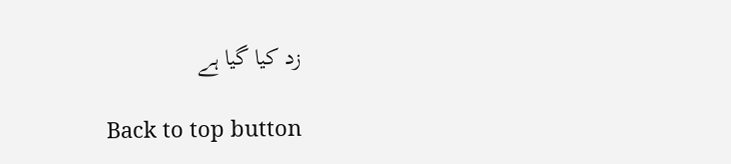زد کیا گیا ہے

Back to top button